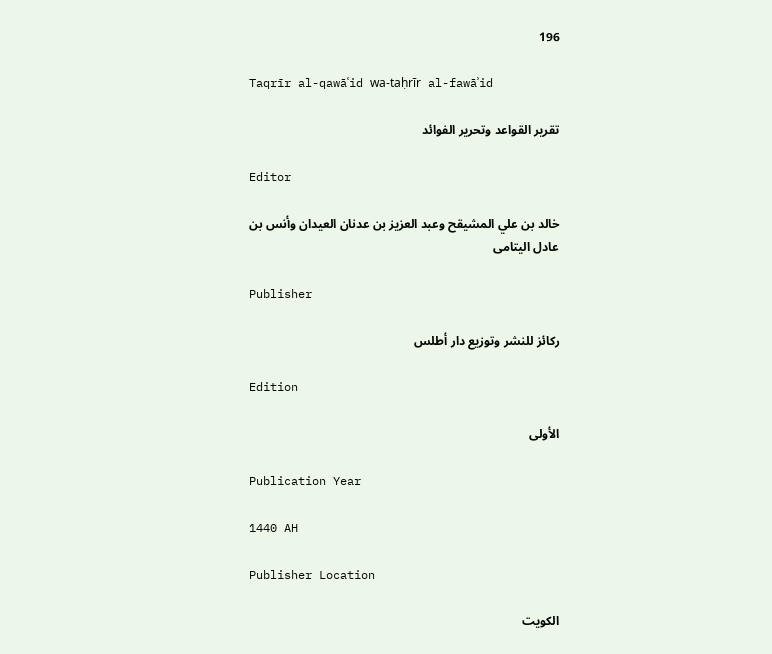196

Taqrīr al-qawāʿid wa-taḥrīr al-fawāʾid

تقرير القواعد وتحرير الفوائد

Editor

خالد بن علي المشيقح وعبد العزيز بن عدنان العيدان وأنس بن عادل اليتامى

Publisher

ركائز للنشر وتوزيع دار أطلس

Edition

الأولى

Publication Year

1440 AH

Publisher Location

الكويت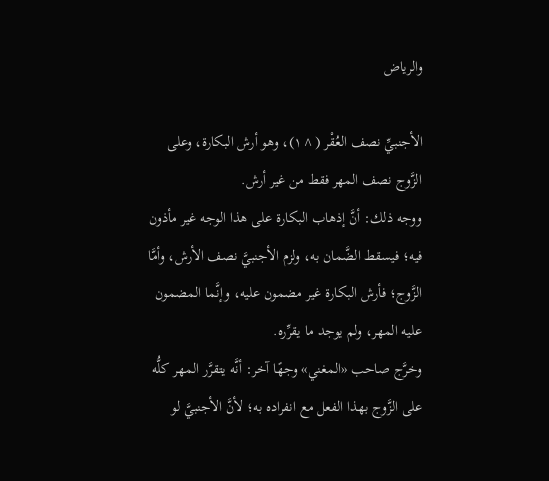والرياض

الأجنبيِّ نصف العُقْر (^١)، وهو أرش البكارة، وعلى الزَّوج نصف المهر فقط من غير أرش.
ووجه ذلك: أنَّ إذهاب البكارة على هذا الوجه غير مأذون فيه؛ فيسقط الضَّمان به، ولزم الأجنبيَّ نصف الأرش، وأمَّا الزَّوج؛ فأرش البكارة غير مضمون عليه، وإنَّما المضمون عليه المهر، ولم يوجد ما يقرِّره.
وخرَّج صاحب «المغني» وجهًا آخر: أنَّه يتقرَّر المهر كلُّه على الزَّوج بهذا الفعل مع انفراده به؛ لأنَّ الأجنبيَّ لو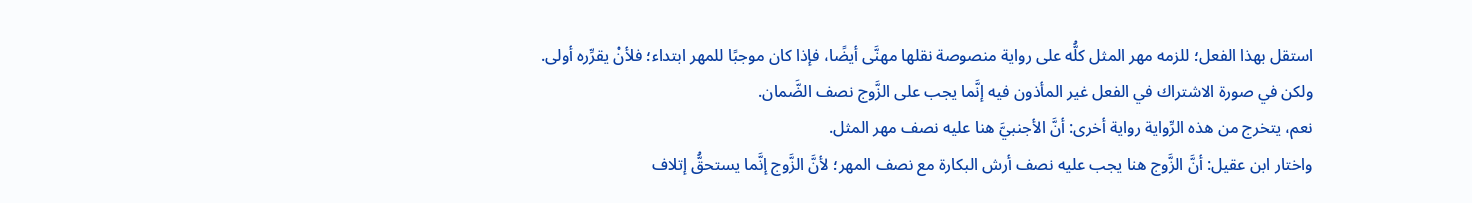استقل بهذا الفعل؛ للزمه مهر المثل كلُّه على رواية منصوصة نقلها مهنَّى أيضًا، فإذا كان موجبًا للمهر ابتداء؛ فلأنْ يقرِّره أولى.
ولكن في صورة الاشتراك في الفعل غير المأذون فيه إنَّما يجب على الزَّوج نصف الضَّمان.
نعم، يتخرج من هذه الرِّواية رواية أخرى: أنَّ الأجنبيَّ هنا عليه نصف مهر المثل.
واختار ابن عقيل: أنَّ الزَّوج هنا يجب عليه نصف أرش البكارة مع نصف المهر؛ لأنَّ الزَّوج إنَّما يستحقُّ إتلاف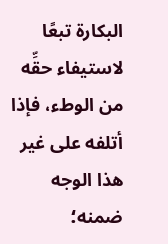البكارة تبعًا لاستيفاء حقِّه من الوطء، فإذا أتلفه على غير هذا الوجه ضمنه؛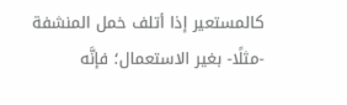كالمستعير إذا أتلف خمل المنشفة -مثلًا- بغير الاستعمال؛ فإنَّه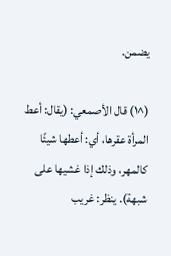يضمن.

(^١) قال الأصمعي: (يقال: أعط المرأة عقرها، أي: أعطها شيئًا كالمهر، وذلك إذا غشيها على شبهة). ينظر: غريب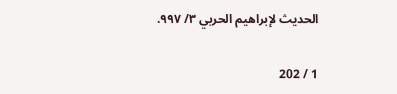الحديث لإبراهيم الحربي ٣/ ٩٩٧.

1 / 202